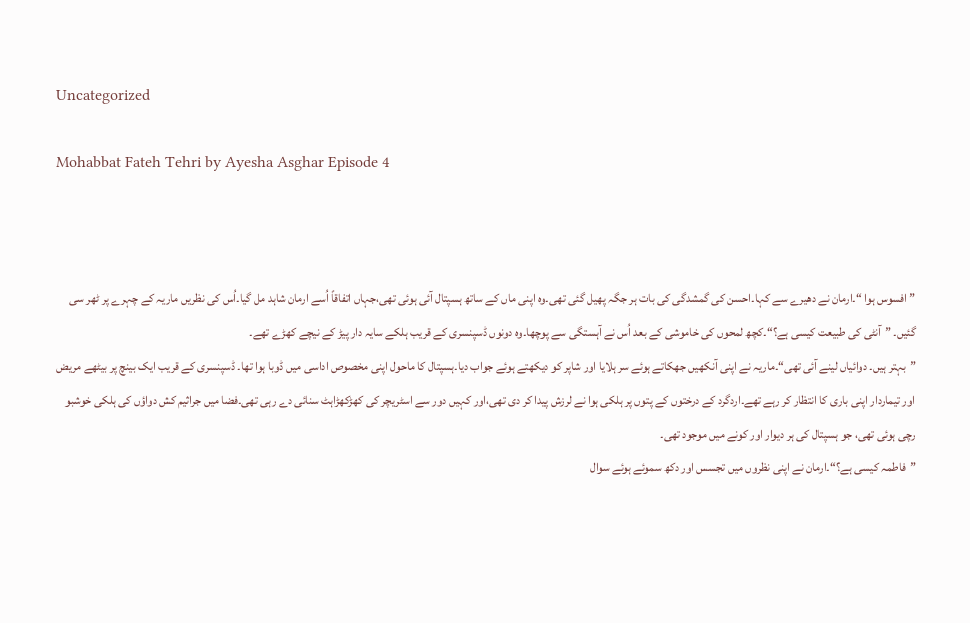Uncategorized

Mohabbat Fateh Tehri by Ayesha Asghar Episode 4



”افسوس ہوا “۔ارمان نے دھیرے سے کہا۔احسن کی گمشدگی کی بات ہر جگہ پھیل گئی تھی۔وہ اپنی ماں کے ساتھ ہسپتال آئی ہوئی تھی،جہاں اتفاقاً اُسے ارمان شاہد مل گیا۔اُس کی نظریں ماریہ کے چہرے پر ٹھر سی گئیں۔ ”آنٹی کی طبیعت کیسی ہے؟“۔کچھ لمحوں کی خاموشی کے بعد اُس نے آہستگی سے پوچھا۔وہ دونوں ڈسپنسری کے قریب ہلکے سایہ دار پیڑ کے نیچے کھڑے تھے۔
”بہتر ہیں۔ دوائیاں لینے آئی تھی“۔ماریہ نے اپنی آنکھیں جھکاتے ہوئے سر ہلایا اور شاپر کو دیکھتے ہوئے جواب دیا۔ہسپتال کا ماحول اپنی مخصوص اداسی میں ڈوبا ہوا تھا۔ ڈسپنسری کے قریب ایک بینچ پر بیٹھے مریض اور تیماردار اپنی باری کا انتظار کر رہے تھے۔اردگرد کے درختوں کے پتوں پر ہلکی ہوا نے لرزش پیدا کر دی تھی،اور کہیں دور سے اسٹریچر کی کھڑکھڑاہٹ سنائی دے رہی تھی۔فضا میں جراثیم کش دواؤں کی ہلکی خوشبو رچی ہوئی تھی، جو ہسپتال کی ہر دیوار اور کونے میں موجود تھی۔
”فاطمہ کیسی ہے؟“۔ارمان نے اپنی نظروں میں تجسس اور دکھ سموئے ہوئے سوال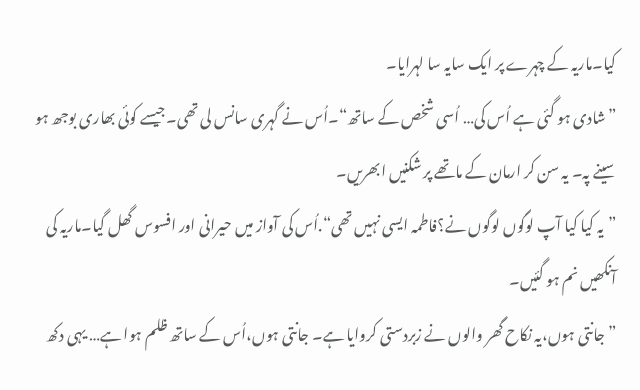کیا۔ماریہ کے چہرے پر ایک سایہ سا لہرایا۔
”شادی ہو گئی ہے اُس کی… اُسی شخص کے ساتھ“۔اُس نے گہری سانس لی تھی۔جیسے کوئی بھاری بوجھ ہو سینے پہ۔ یہ سن کر ارمان کے ماتھے پر شکنیں ابھریں۔
”یہ کیا کیا آپ لوگوں لوگوں نے؟فاطمہ ایسی نہیں تھی“.اُس کی آواز میں حیرانی اور افسوس گھل گیا۔ماریہ کی آنکھیں نم ہو گئیں۔
”جانتی ہوں،یہ نکاح گھر والوں نے زبردستی کروایا ہے۔ جانتی ہوں،اُس کے ساتھ ظلم ہوا ہے… یہی دکھ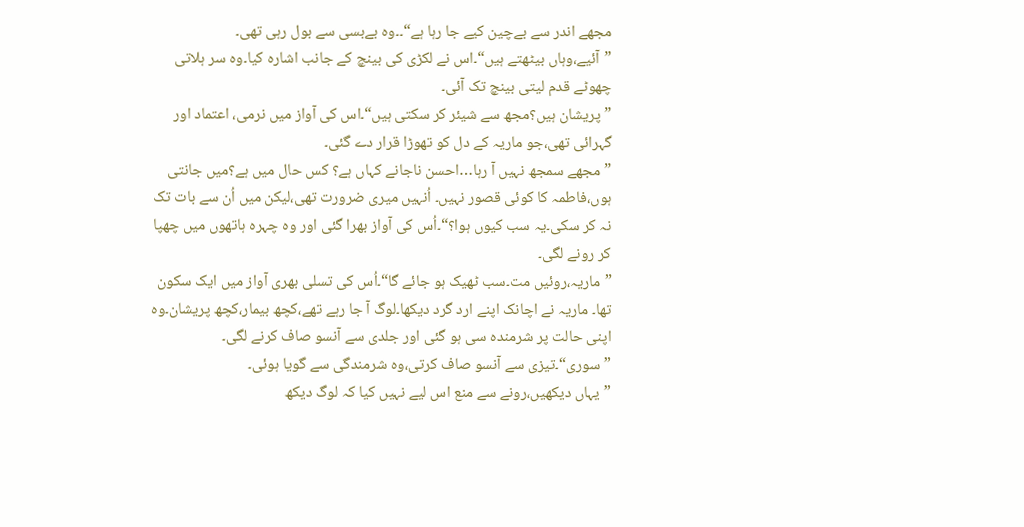مجھے اندر سے بےچین کیے جا رہا ہے“۔۔وہ بےبسی سے بول رہی تھی۔
”آئیے،وہاں بیٹھتے ہیں“۔اس نے لکڑی کی بینچ کے جانب اشارہ کیا۔وہ سر ہلاتی چھوٹے قدم لیتی بینچ تک آئی۔
”پریشان ہیں؟مجھ سے شیئر کر سکتی ہیں“۔اس کی آواز میں نرمی، اعتماد اور گہرائی تھی،جو ماریہ کے دل کو تھوڑا قرار دے گئی۔
”مجھے سمجھ نہیں آ رہا…احسن ناجانے کہاں ہے؟ کس حال میں ہے؟میں جانتی ہوں،فاطمہ کا کوئی قصور نہیں۔ اُنہیں میری ضرورت تھی،لیکن میں اُن سے بات تک نہ کر سکی۔یہ سب کیوں ہوا؟“۔اُس کی آواز بھرا گئی اور وہ چہرہ ہاتھوں میں چھپا کر رونے لگی۔
”ماریہ،روئیں مت۔سب ٹھیک ہو جائے گا“۔اُس کی تسلی بھری آواز میں ایک سکون تھا۔ ماریہ نے اچانک اپنے ارد گرد دیکھا۔لوگ آ جا رہے تھے،کچھ بیمار،کچھ پریشان۔وہ اپنی حالت پر شرمندہ سی ہو گئی اور جلدی سے آنسو صاف کرنے لگی۔
”سوری“۔تیزی سے آنسو صاف کرتی،وہ شرمندگی سے گویا ہوئی۔
”یہاں دیکھیں،رونے سے منع اس لیے نہیں کیا کہ لوگ دیکھ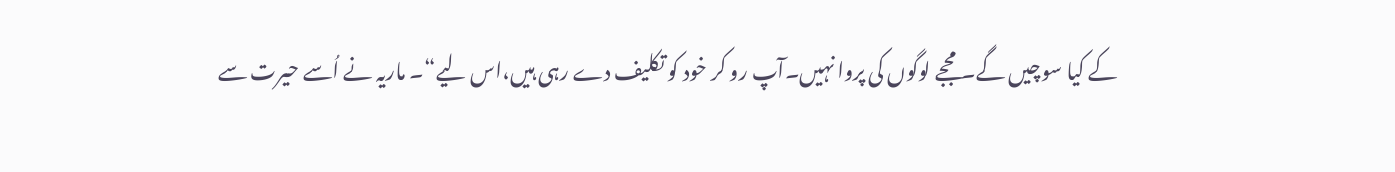کے کیا سوچیں گے۔مججے لوگوں کی پروا نہیں۔آپ رو کر خود کو تکلیف دے رہی ہیں،اس لیے“۔ ماریہ نے اُسے حیرت سے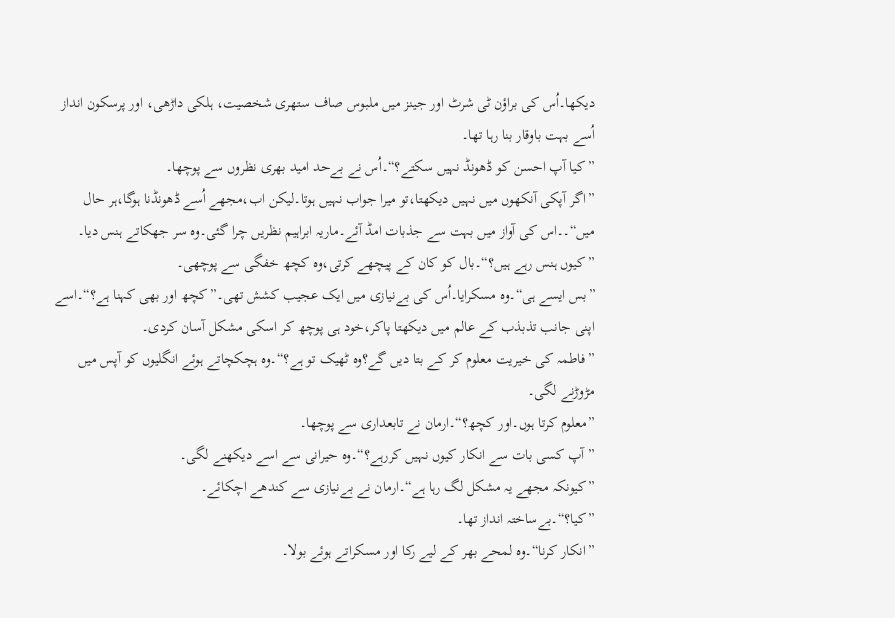دیکھا۔اُس کی براؤن ٹی شرٹ اور جینز میں ملبوس صاف ستھری شخصیت، ہلکی داڑھی، اور پرسکون انداز اُسے بہت باوقار بنا رہا تھا۔
”کیا آپ احسن کو ڈھونڈ نہیں سکتے؟“۔اُس نے بےحد امید بھری نظروں سے پوچھا۔
”اگر آپکی آنکھوں میں نہیں دیکھتا،تو میرا جواب نہیں ہوتا۔لیکن اب،مجھے اُسے ڈھونڈنا ہوگا،ہر حال میں“۔۔اس کی آواز میں بہت سے جذبات امڈ آئے۔ماریہ ابراہیم نظریں چرا گئی۔وہ سر جھکاتے ہنس دیا۔
”کیوں ہنس رہے ہیں؟“۔بال کو کان کے پیچھے کرتی،وہ کچھ خفگی سے پوچھی۔
”بس ایسے ہی“۔وہ مسکرایا۔اُس کی بےنیازی میں ایک عجیب کشش تھی۔”کچھ اور بھی کہنا ہے؟“۔اسے اپنی جانب تذبذب کے عالم میں دیکھتا پاکر،خود ہی پوچھ کر اسکی مشکل آسان کردی۔
”فاطمہ کی خیریت معلوم کر کے بتا دیں گے؟وہ ٹھیک تو ہے؟“۔وہ ہچکچاتے ہوئے انگلیوں کو آپس میں مڑوڑنے لگی۔
”معلوم کرتا ہوں۔اور کچھ؟“۔ارمان نے تابعداری سے پوچھا۔
”آپ کسی بات سے انکار کیوں نہیں کررہے؟“۔وہ حیرانی سے اسے دیکھنے لگی۔
”کیونکہ مجھے یہ مشکل لگ رہا ہے“۔ارمان نے بےنیازی سے کندھے اچکائے۔
”کیا؟“۔بےساختہ انداز تھا۔
”انکار کرنا“۔وہ لمحے بھر کے لیے رکا اور مسکراتے ہوئے بولا۔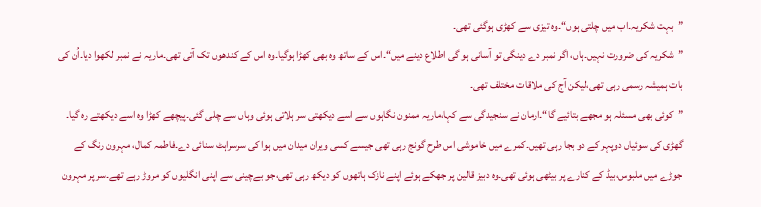”بہت شکریہ۔اب میں چلتی ہوں“۔وہ تیزی سے کھڑی ہوگئی تھی۔
”شکریہ کی ضرورت نہیں۔ہاں، اگر نمبر دے دینگی تو آسانی ہو گی اطلاع دینے میں“۔اس کے ساتھ وہ بھی کھڑا ہوگیا۔وہ اس کے کندھوں تک آتی تھی۔ماریہ نے نمبر لکھوا دیا۔اُن کی بات ہمیشہ رسمی رہی تھی،لیکن آج کی ملاقات مختلف تھی۔
”کوئی بھی مسئلہ ہو مجھے بتائیے گا“۔ارمان نے سنجیدگی سے کہا،ماریہ ممنون نگاہوں سے اسے دیکھتی سر ہلاتی ہوئی وہاں سے چلی گئی۔پیچھے کھڑا وہ اسے دیکھتے رہ گیا۔
گھڑی کی سوئیاں دوپہر کے دو بجا رہی تھیں۔کمرے میں خاموشی اس طرح گونج رہی تھی جیسے کسی ویران میدان میں ہوا کی سرسراہٹ سنائی دے۔فاطمہ کمال، مہرون رنگ کے جوڑے میں ملبوس،بیڈ کے کنارے پر بیٹھی ہوئی تھی۔وہ دبیز قالین پر جھکے ہوئے اپنے نازک ہاتھوں کو دیکھ رہی تھی،جو بےچینی سے اپنی انگلیوں کو مروڑ رہے تھے۔سر پر مہرون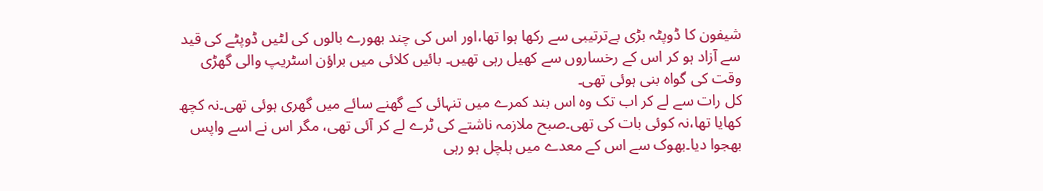شیفون کا ڈوپٹہ بڑی بےترتیبی سے رکھا ہوا تھا،اور اس کی چند بھورے بالوں کی لٹیں ڈوپٹے کی قید سے آزاد ہو کر اس کے رخساروں سے کھیل رہی تھیں۔ بائیں کلائی میں براؤن اسٹریپ والی گھڑی وقت کی گواہ بنی ہوئی تھی۔
کل رات سے لے کر اب تک وہ اس بند کمرے میں تنہائی کے گھنے سائے میں گھری ہوئی تھی۔نہ کچھ کھایا تھا،نہ کوئی بات کی تھی۔صبح ملازمہ ناشتے کی ٹرے لے کر آئی تھی، مگر اس نے اسے واپس بھجوا دیا۔بھوک سے اس کے معدے میں ہلچل ہو رہی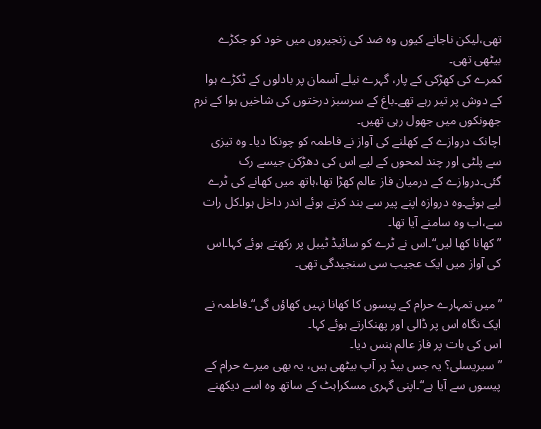تھی،لیکن ناجانے کیوں وہ ضد کی زنجیروں میں خود کو جکڑے بیٹھی تھی۔
کمرے کی کھڑکی کے پار، گہرے نیلے آسمان پر بادلوں کے ٹکڑے ہوا کے دوش پر تیر رہے تھے۔باغ کے سرسبز درختوں کی شاخیں ہوا کے نرم جھونکوں میں جھول رہی تھیں۔
اچانک دروازے کے کھلنے کی آواز نے فاطمہ کو چونکا دیا۔ وہ تیزی سے پلٹی اور چند لمحوں کے لیے اس کی دھڑکن جیسے رک گئی۔دروازے کے درمیان فاز عالم کھڑا تھا،ہاتھ میں کھانے کی ٹرے لیے ہوئے۔وہ دروازہ اپنے پیر سے بند کرتے ہوئے اندر داخل ہوا۔کل رات سے،اب وہ سامنے آیا تھا۔
”کھانا کھا لیں“۔اس نے ٹرے کو سائیڈ ٹیبل پر رکھتے ہوئے کہا۔اس کی آواز میں ایک عجیب سی سنجیدگی تھی۔

”میں تمہارے حرام کے پیسوں کا کھانا نہیں کھاؤں گی“۔فاطمہ نے ایک نگاہ اس پر ڈالی اور پھنکارتے ہوئے کہا۔
اس کی بات پر فاز عالم ہنس دیا۔
”سیریسلی؟ یہ جس بیڈ پر آپ بیٹھی ہیں، یہ بھی میرے حرام کے پیسوں سے آیا ہے“۔اپنی گہری مسکراہٹ کے ساتھ وہ اسے دیکھنے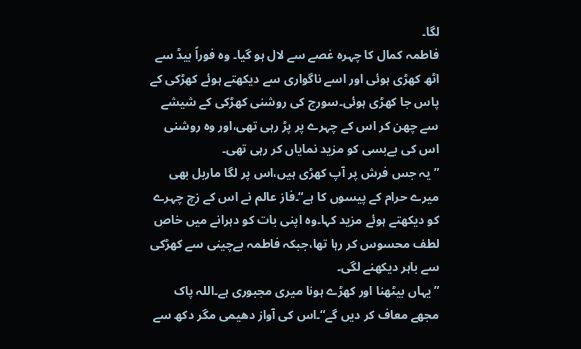لگا۔
فاطمہ کمال کا چہرہ غصے سے لال ہو گیا۔ وہ فوراً بیڈ سے اٹھ کھڑی ہوئی اور اسے ناگواری سے دیکھتے ہوئے کھڑکی کے پاس جا کھڑی ہوئی۔سورج کی روشنی کھڑکی کے شیشے سے چھن کر اس کے چہرے پر پڑ رہی تھی،اور وہ روشنی اس کی بےبسی کو مزید نمایاں کر رہی تھی۔
”یہ جس فرش پر آپ کھڑی ہیں،اس پر لگا ماربل بھی میرے حرام کے پیسوں کا ہے“۔فاز عالم نے اس کے زچ چہرے کو دیکھتے ہوئے مزید کہا۔وہ اپنی بات کو دہرانے میں خاص لطف محسوس کر رہا تھا،جبکہ فاطمہ بےچینی سے کھڑکی سے باہر دیکھنے لگی۔
”یہاں بیٹھنا اور کھڑے ہونا میری مجبوری ہے۔اللہ پاک مجھے معاف کر دیں گے“۔اس کی آواز دھیمی مگر دکھ سے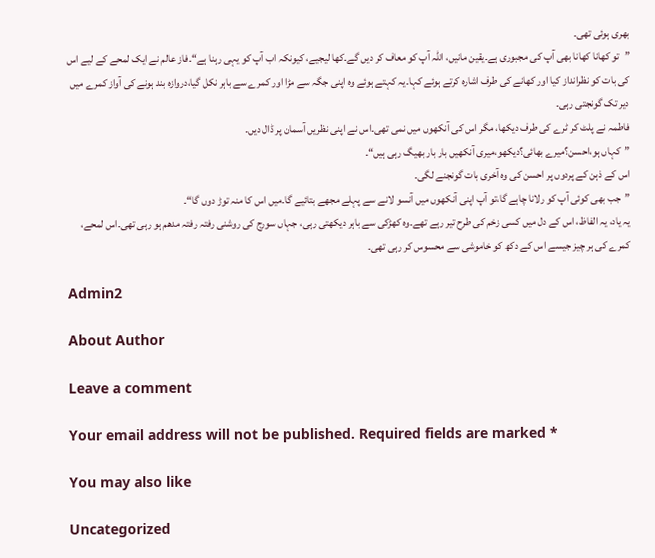بھری ہوئی تھی۔
”تو کھانا کھانا بھی آپ کی مجبوری ہے۔یقین مانیں، اللہ آپ کو معاف کر دیں گے۔کھا لیجیے، کیونکہ اب آپ کو یہی رہنا ہے“۔فاز عالم نے ایک لمحے کے لیے اس کی بات کو نظرانداز کیا اور کھانے کی طرف اشارہ کرتے ہوئے کہا۔یہ کہتے ہوئے وہ اپنی جگہ سے مڑا اور کمرے سے باہر نکل گیا،دروازہ بند ہونے کی آواز کمرے میں دیر تک گونجتی رہی۔
فاطمہ نے پلٹ کر ٹرے کی طرف دیکھا، مگر اس کی آنکھوں میں نمی تھی۔اس نے اپنی نظریں آسمان پر ڈال دیں۔
”کہاں ہو،احسن؟میرے بھائی؟دیکھو،میری آنکھیں بار بار بھیگ رہی ہیں“۔
اس کے ذہن کے پردوں پر احسن کی وہ آخری بات گونجنے لگی۔
”جب بھی کوئی آپ کو رلانا چاہے گا،تو آپ اپنی آنکھوں میں آنسو لانے سے پہلے مجھے بتائیے گا۔میں اس کا منہ توڑ دوں گا“۔
یہ یاد، یہ الفاظ، اس کے دل میں کسی زخم کی طرح تیر رہے تھے۔وہ کھڑکی سے باہر دیکھتی رہی، جہاں سورج کی روشنی رفتہ رفتہ مدھم ہو رہی تھی۔اس لمحے، کمرے کی ہر چیز جیسے اس کے دکھ کو خاموشی سے محسوس کر رہی تھی۔

Admin2

About Author

Leave a comment

Your email address will not be published. Required fields are marked *

You may also like

Uncategorized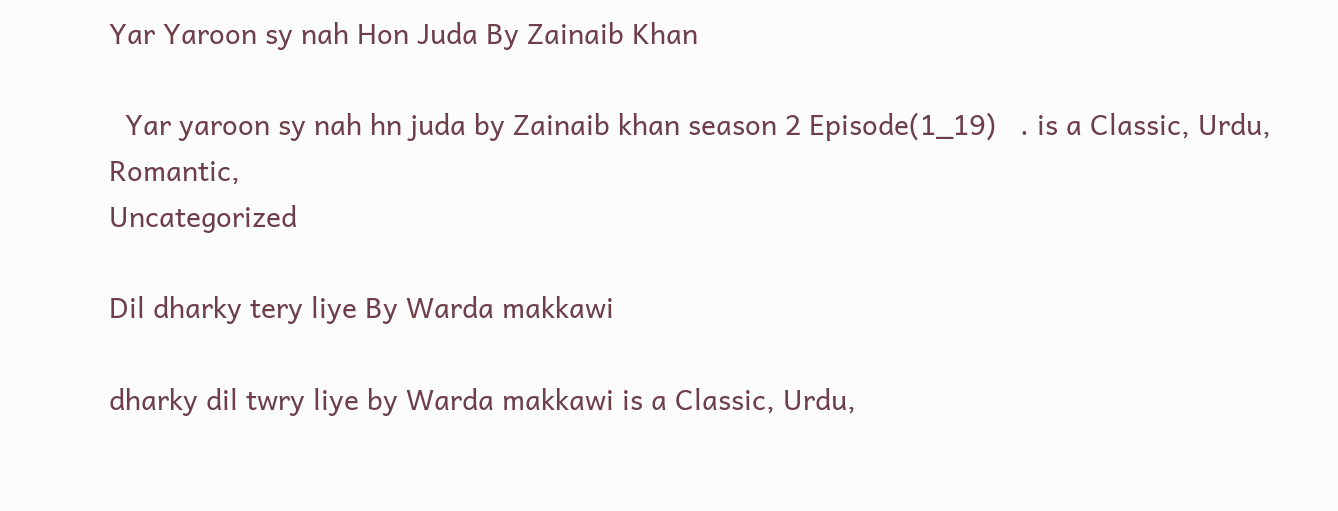Yar Yaroon sy nah Hon Juda By Zainaib Khan

  Yar yaroon sy nah hn juda by Zainaib khan season 2 Episode(1_19)   . is a Classic, Urdu, Romantic,
Uncategorized

Dil dharky tery liye By Warda makkawi

dharky dil twry liye by Warda makkawi is a Classic, Urdu,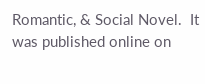Romantic, & Social Novel.  It was published online on